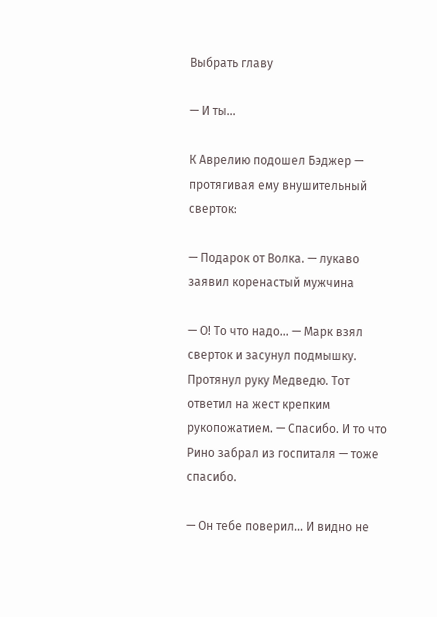Выбрать главу

— И ты…

К Аврелию подошел Бэджер — протягивая ему внушительный сверток:

— Подарок от Волка. — лукаво заявил коренастый мужчина

— О! То что надо… — Марк взял сверток и засунул подмышку. Протянул руку Медведю. Тот ответил на жест крепким рукопожатием. — Спасибо. И то что Рино забрал из госпиталя — тоже спасибо.

— Он тебе поверил… И видно не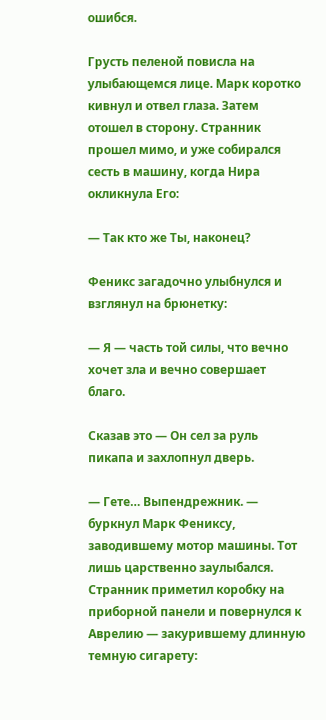ошибся.

Грусть пеленой повисла на улыбающемся лице. Марк коротко кивнул и отвел глаза. Затем отошел в сторону. Странник прошел мимо, и уже собирался сесть в машину, когда Нира окликнула Его:

— Так кто же Ты, наконец?

Феникс загадочно улыбнулся и взглянул на брюнетку:

— Я — часть той силы, что вечно хочет зла и вечно совершает благо.

Сказав это — Он сел за руль пикапа и захлопнул дверь.

— Гете… Выпендрежник. — буркнул Марк Фениксу, заводившему мотор машины. Тот лишь царственно заулыбался. Странник приметил коробку на приборной панели и повернулся к Аврелию — закурившему длинную темную сигарету: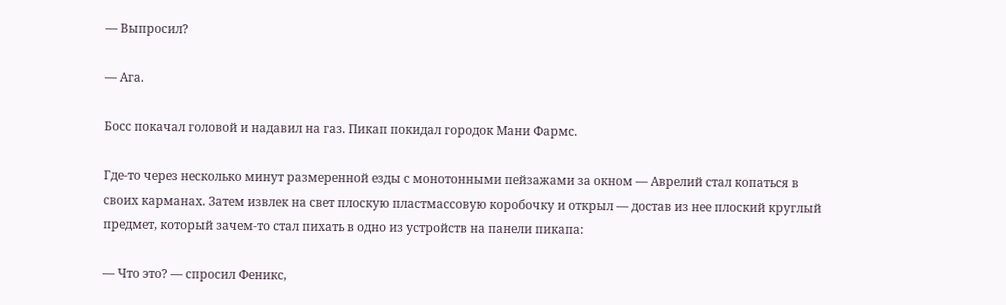— Выпросил?

— Ага.

Босс покачал головой и надавил на газ. Пикап покидал городок Мани Фармс.

Где-то через несколько минут размеренной езды с монотонными пейзажами за окном — Аврелий стал копаться в своих карманах. Затем извлек на свет плоскую пластмассовую коробочку и открыл — достав из нее плоский круглый предмет, который зачем-то стал пихать в одно из устройств на панели пикапа:

— Что это? — спросил Феникс,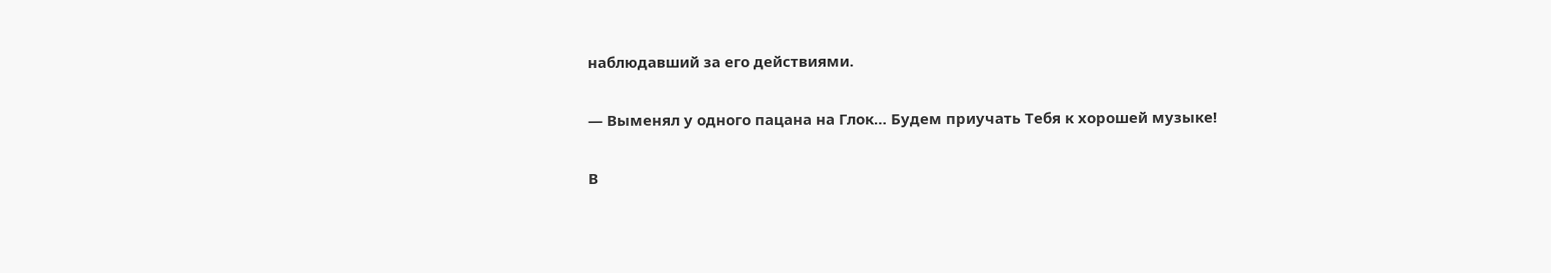наблюдавший за его действиями.

— Выменял у одного пацана на Глок… Будем приучать Тебя к хорошей музыке!

В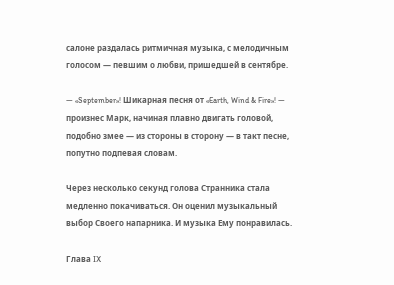салоне раздалась ритмичная музыка, с мелодичным голосом — певшим о любви, пришедшей в сентябре.

— «September»! Шикарная песня от «Earth, Wind & Fire»! — произнес Марк, начиная плавно двигать головой, подобно змее — из стороны в сторону — в такт песне, попутно подпевая словам.

Через несколько секунд голова Странника стала медленно покачиваться. Он оценил музыкальный выбор Своего напарника. И музыка Ему понравилась.

Глава IX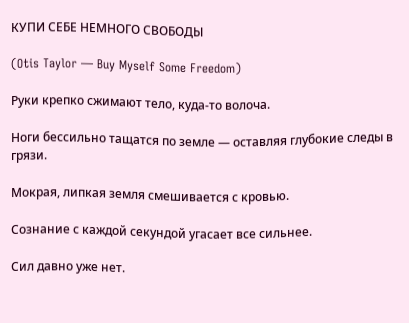КУПИ СЕБЕ НЕМНОГО СВОБОДЫ

(Otis Taylor — Buy Myself Some Freedom)

Руки крепко сжимают тело, куда-то волоча.

Ноги бессильно тащатся по земле — оставляя глубокие следы в грязи.

Мокрая, липкая земля смешивается с кровью.

Сознание с каждой секундой угасает все сильнее.

Сил давно уже нет.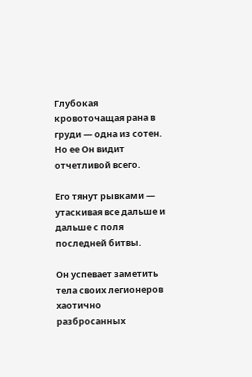Глубокая кровоточащая рана в груди — одна из сотен. Но ее Он видит отчетливой всего.

Его тянут рывками — утаскивая все дальше и дальше с поля последней битвы.

Он успевает заметить тела своих легионеров хаотично разбросанных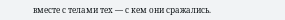вместе с телами тех — с кем они сражались.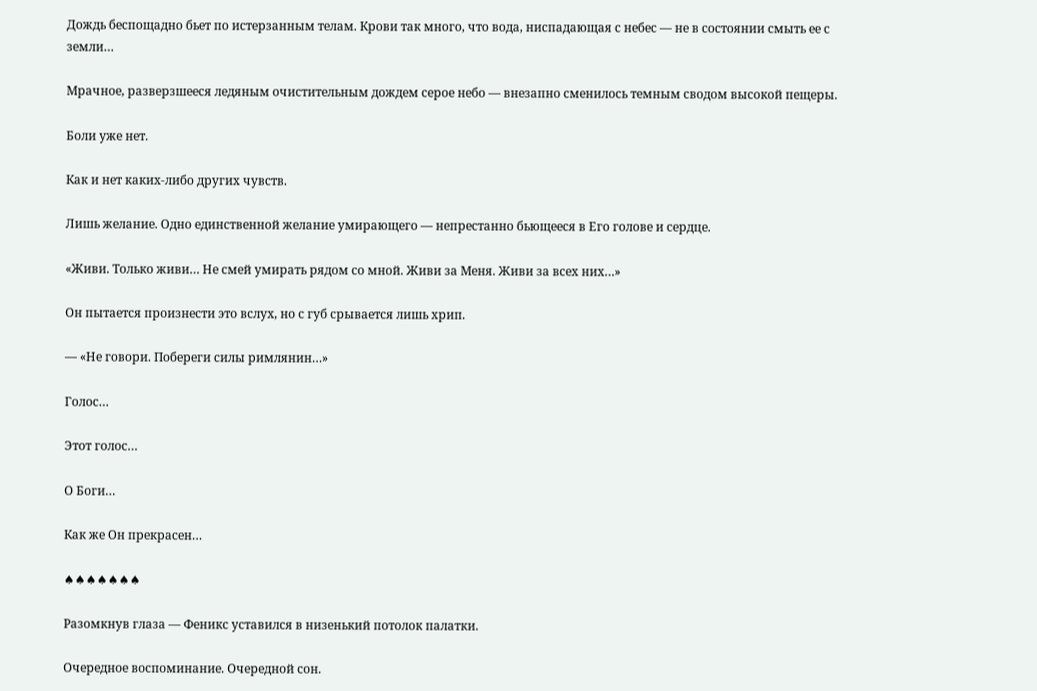Дождь беспощадно бьет по истерзанным телам. Крови так много, что вода, ниспадающая с небес — не в состоянии смыть ее с земли…

Мрачное, разверзшееся ледяным очистительным дождем серое небо — внезапно сменилось темным сводом высокой пещеры.

Боли уже нет.

Как и нет каких-либо других чувств.

Лишь желание. Одно единственной желание умирающего — непрестанно бьющееся в Его голове и сердце.

«Живи. Только живи… Не смей умирать рядом со мной. Живи за Меня. Живи за всех них…»

Он пытается произнести это вслух, но с губ срывается лишь хрип.

— «Не говори. Побереги силы римлянин…»

Голос…

Этот голос…

О Боги…

Как же Он прекрасен…

♠♠♠♠♠♠♠

Разомкнув глаза — Феникс уставился в низенький потолок палатки.

Очередное воспоминание. Очередной сон.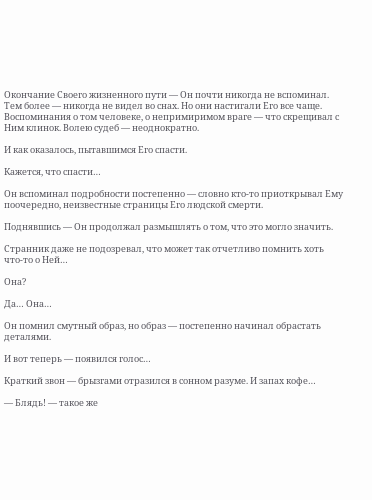Окончание Своего жизненного пути — Он почти никогда не вспоминал. Тем более — никогда не видел во снах. Но они настигали Его все чаще. Воспоминания о том человеке, о непримиримом враге — что скрещивал с Ним клинок. Волею судеб — неоднократно.

И как оказалось, пытавшимся Его спасти.

Кажется, что спасти…

Он вспоминал подробности постепенно — словно кто-то приоткрывал Ему поочередно, неизвестные страницы Его людской смерти.

Поднявшись — Он продолжал размышлять о том, что это могло значить.

Странник даже не подозревал, что может так отчетливо помнить хоть что-то о Ней…

Она?

Да… Она…

Он помнил смутный образ, но образ — постепенно начинал обрастать деталями.

И вот теперь — появился голос…

Краткий звон — брызгами отразился в сонном разуме. И запах кофе…

— Блядь! — такое же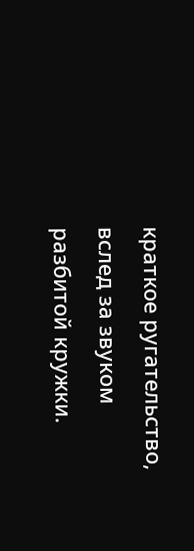краткое ругательство, вслед за звуком разбитой кружки.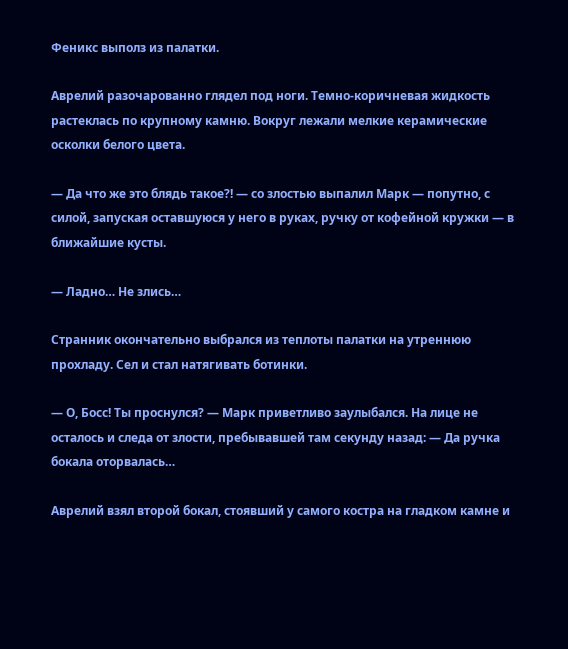Феникс выполз из палатки.

Аврелий разочарованно глядел под ноги. Темно-коричневая жидкость растеклась по крупному камню. Вокруг лежали мелкие керамические осколки белого цвета.

— Да что же это блядь такое?! — со злостью выпалил Марк — попутно, с силой, запуская оставшуюся у него в руках, ручку от кофейной кружки — в ближайшие кусты.

— Ладно… Не злись…

Странник окончательно выбрался из теплоты палатки на утреннюю прохладу. Сел и стал натягивать ботинки.

— О, Босс! Ты проснулся? — Марк приветливо заулыбался. На лице не осталось и следа от злости, пребывавшей там секунду назад: — Да ручка бокала оторвалась…

Аврелий взял второй бокал, стоявший у самого костра на гладком камне и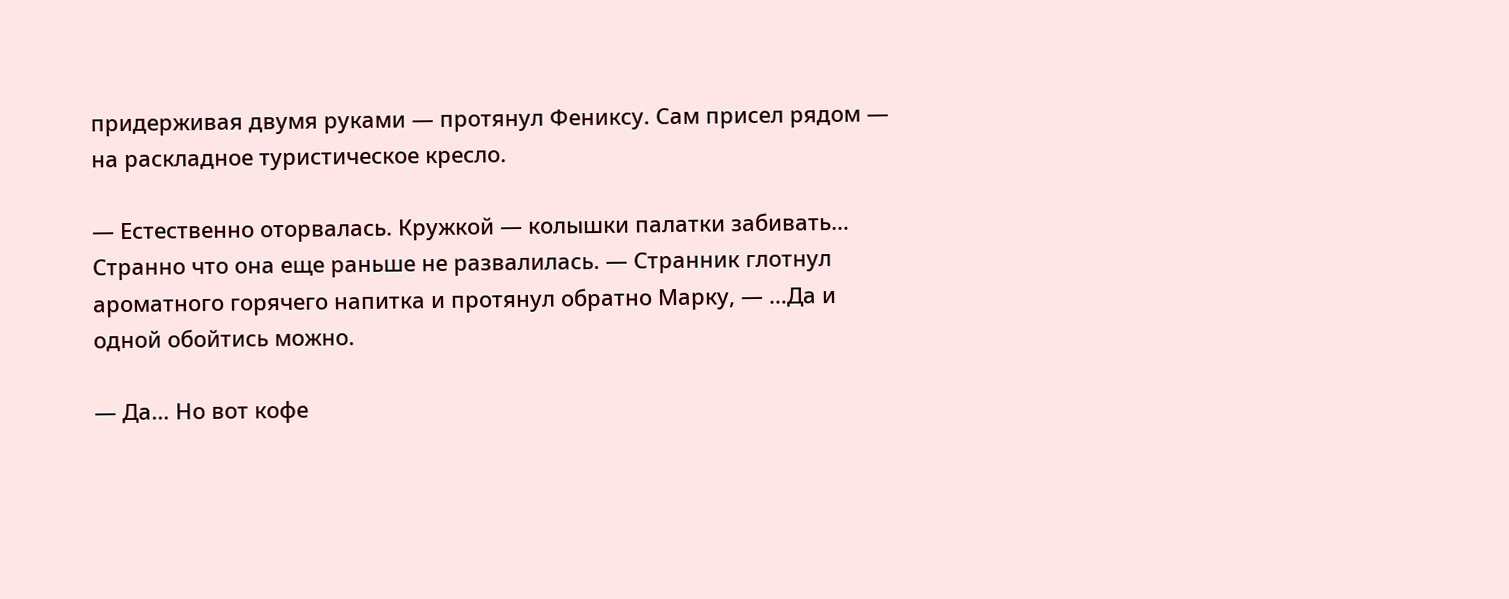придерживая двумя руками — протянул Фениксу. Сам присел рядом — на раскладное туристическое кресло.

— Естественно оторвалась. Кружкой — колышки палатки забивать… Странно что она еще раньше не развалилась. — Странник глотнул ароматного горячего напитка и протянул обратно Марку, — …Да и одной обойтись можно.

— Да… Но вот кофе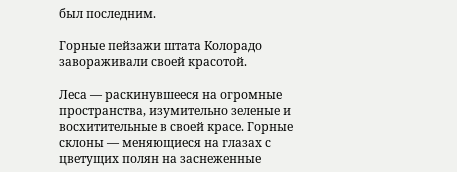был последним.

Горные пейзажи штата Колорадо завораживали своей красотой.

Леса — раскинувшееся на огромные пространства, изумительно зеленые и восхитительные в своей красе. Горные склоны — меняющиеся на глазах с цветущих полян на заснеженные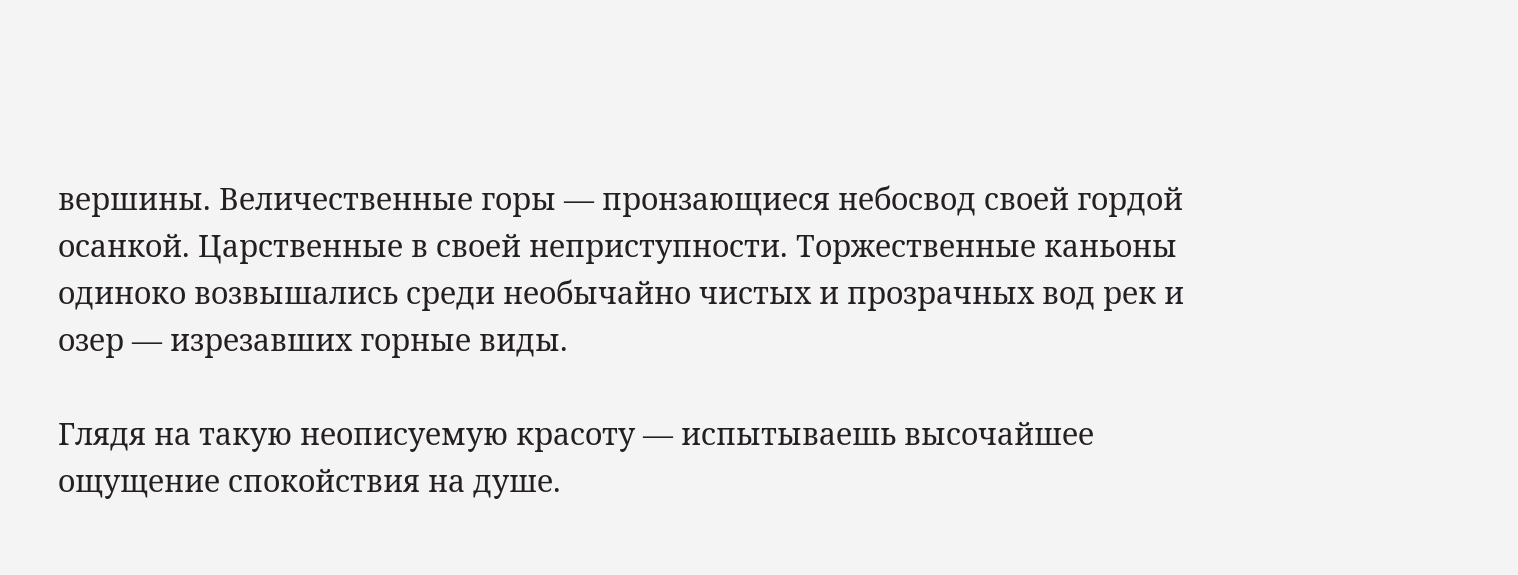вершины. Величественные горы — пронзающиеся небосвод своей гордой осанкой. Царственные в своей неприступности. Торжественные каньоны одиноко возвышались среди необычайно чистых и прозрачных вод рек и озер — изрезавших горные виды.

Глядя на такую неописуемую красоту — испытываешь высочайшее ощущение спокойствия на душе.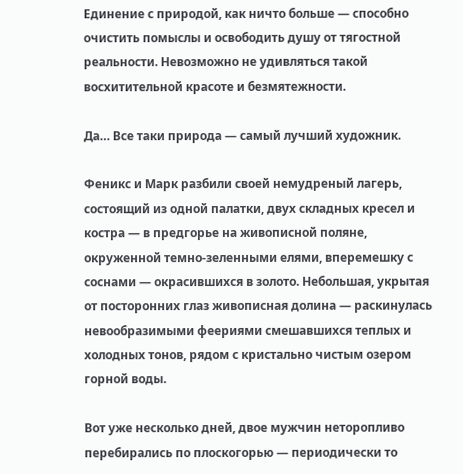Единение с природой, как ничто больше — способно очистить помыслы и освободить душу от тягостной реальности. Невозможно не удивляться такой восхитительной красоте и безмятежности.

Да… Все таки природа — самый лучший художник.

Феникс и Марк разбили своей немудреный лагерь, состоящий из одной палатки, двух складных кресел и костра — в предгорье на живописной поляне, окруженной темно-зеленными елями, вперемешку с соснами — окрасившихся в золото. Небольшая, укрытая от посторонних глаз живописная долина — раскинулась невообразимыми феериями смешавшихся теплых и холодных тонов, рядом с кристально чистым озером горной воды.

Вот уже несколько дней, двое мужчин неторопливо перебирались по плоскогорью — периодически то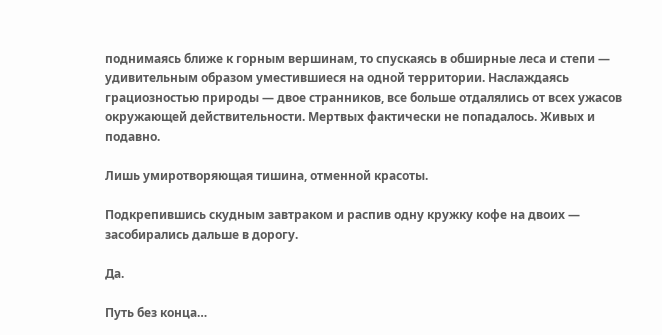поднимаясь ближе к горным вершинам, то спускаясь в обширные леса и степи — удивительным образом уместившиеся на одной территории. Наслаждаясь грациозностью природы — двое странников, все больше отдалялись от всех ужасов окружающей действительности. Мертвых фактически не попадалось. Живых и подавно.

Лишь умиротворяющая тишина, отменной красоты.

Подкрепившись скудным завтраком и распив одну кружку кофе на двоих — засобирались дальше в дорогу.

Да.

Путь без конца…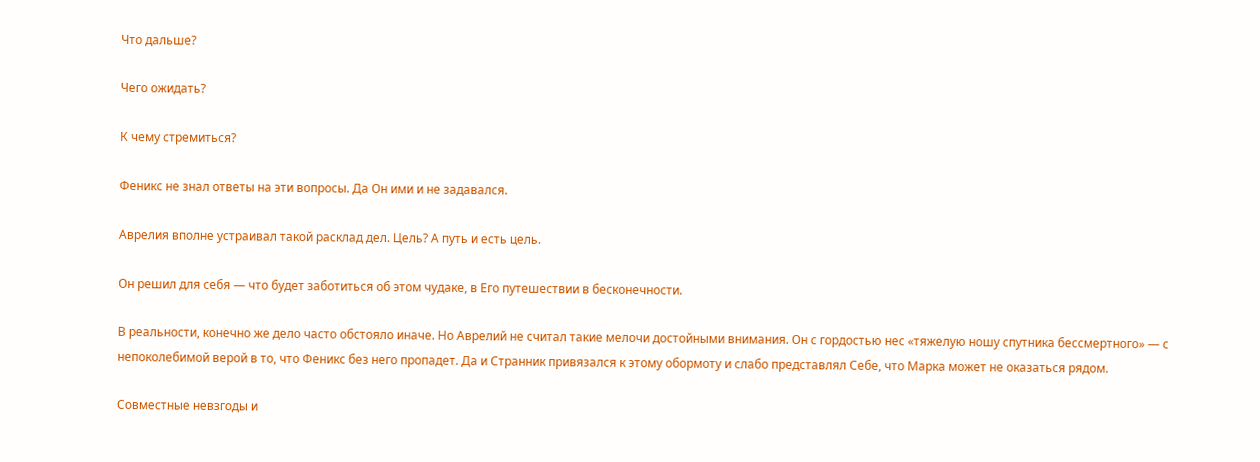Что дальше?

Чего ожидать?

К чему стремиться?

Феникс не знал ответы на эти вопросы. Да Он ими и не задавался.

Аврелия вполне устраивал такой расклад дел. Цель? А путь и есть цель.

Он решил для себя — что будет заботиться об этом чудаке, в Его путешествии в бесконечности.

В реальности, конечно же дело часто обстояло иначе. Но Аврелий не считал такие мелочи достойными внимания. Он с гордостью нес «тяжелую ношу спутника бессмертного» — с непоколебимой верой в то, что Феникс без него пропадет. Да и Странник привязался к этому обормоту и слабо представлял Себе, что Марка может не оказаться рядом.

Совместные невзгоды и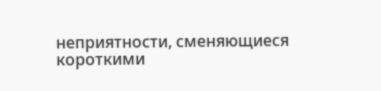неприятности, сменяющиеся короткими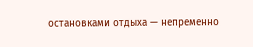остановками отдыха — непременно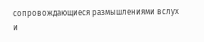сопровождающиеся размышлениями вслух и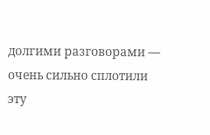долгими разговорами — очень сильно сплотили эту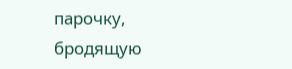парочку, бродящую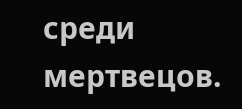среди мертвецов.